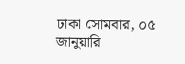ঢাকা সোমবার, ০৫ জানুয়ারি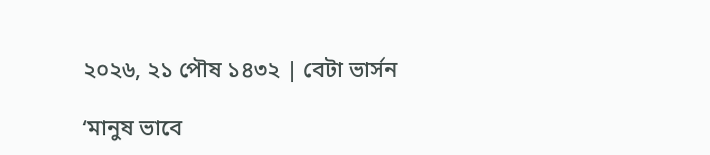২০২৬, ২১ পৌষ ১৪৩২ | বেটা ভার্সন

‘মানুষ ভাবে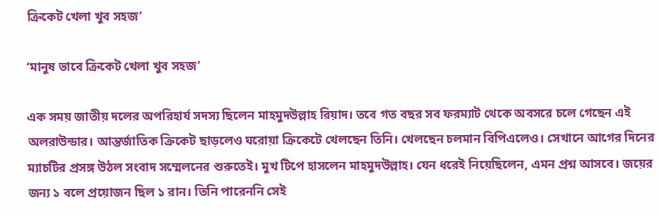ক্রিকেট খেলা খুব সহজ’

‘মানুষ ভাবে ক্রিকেট খেলা খুব সহজ’

এক সময় জাতীয় দলের অপরিহার্য সদস্য ছিলেন মাহমুদউল্লাহ রিয়াদ। তবে গত বছর সব ফরম্যাট থেকে অবসরে চলে গেছেন এই অলরাউন্ডার। আন্তর্জাতিক ক্রিকেট ছাড়লেও ঘরোয়া ক্রিকেটে খেলছেন তিনি। খেলছেন চলমান বিপিএলেও। সেখানে আগের দিনের ম্যাচটির প্রসঙ্গ উঠল সংবাদ সম্মেলনের শুরুতেই। মুখ টিপে হাসলেন মাহমুদউল্লাহ। যেন ধরেই নিয়েছিলেন, এমন প্রশ্ন আসবে। জয়ের জন্য ১ বলে প্রয়োজন ছিল ১ রান। তিনি পারেননি সেই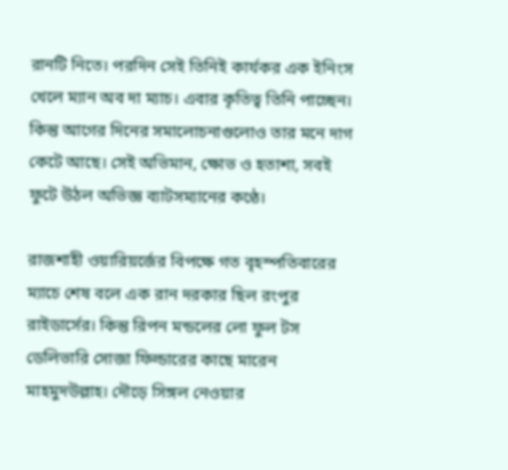রানটি নিতে। পরদিন সেই তিনিই কার্যকর এক ইনিংস খেলে ম্যান অব দা ম্যাচ। এবার কৃতিত্ব তিনি পাচ্ছেন। কিন্তু আগের দিনের সমালোচনাগুলোও তার মনে দাগ কেটে আছে। সেই অভিমান, ক্ষোভ ও হতাশা, সবই ফুটে উঠল অভিজ্ঞ ব্যাটসম্যানের কণ্ঠে।

রাজশাহী ওয়ারিয়র্জের বিপক্ষে গত বৃহস্পতিবারের ম্যাচে শেষ বলে এক রান দরকার ছিল রংপুর রাইডার্সের। কিন্তু রিপন মন্ডলের লো ফুল টস ডেলিভারি সোজা ফিল্ডারের কাছে মারেন মাহমুদউল্লাহ। দৌড়ে সিঙ্গল নেওয়ার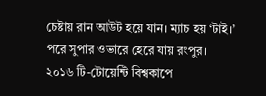চেষ্টায় রান আউট হয়ে যান। ম্যাচ হয় ‘টাই।’ পরে সুপার ওভারে হেরে যায় রংপুর। ২০১৬ টি-টোয়েন্টি বিশ্বকাপে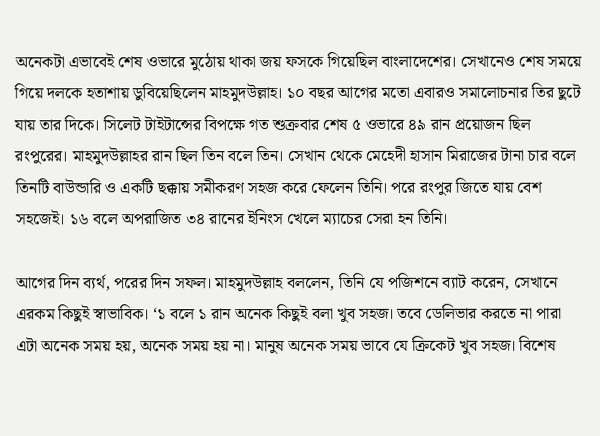অনেকটা এভাবেই শেষ ওভারে মুঠোয় থাকা জয় ফসকে গিয়েছিল বাংলাদেশের। সেখানেও শেষ সময়ে গিয়ে দলকে হতাশায় ডুবিয়েছিলেন মাহমুদউল্লাহ। ১০ বছর আগের মতো এবারও সমালোচনার তির ছুটে যায় তার দিকে। সিলেট টাইটান্সের বিপক্ষে গত শুক্রবার শেষ ৫ ওভারে ৪৯ রান প্রয়োজন ছিল রংপুরের। মাহমুদউল্লাহর রান ছিল তিন বলে তিন। সেখান থেকে মেহেদী হাসান মিরাজের টানা চার বলে তিনটি বাউন্ডারি ও একটি ছক্কায় সমীকরণ সহজ করে ফেলেন তিনি। পরে রংপুর জিতে যায় বেশ সহজেই। ১৬ বলে অপরাজিত ৩৪ রানের ইনিংস খেলে ম্যাচের সেরা হন তিনি।

আগের দিন ব্যর্থ, পরের দিন সফল। মাহমুদউল্লাহ বললেন, তিনি যে পজিশনে ব্যাট করেন, সেখানে এরকম কিছুই স্বাভাবিক। ‘১ বলে ১ রান অনেক কিছুই বলা খুব সহজ। তবে ডেলিভার করতে না পারা এটা অনেক সময় হয়, অনেক সময় হয় না। মানুষ অনেক সময় ভাবে যে ক্রিকেট খুব সহজ। বিশেষ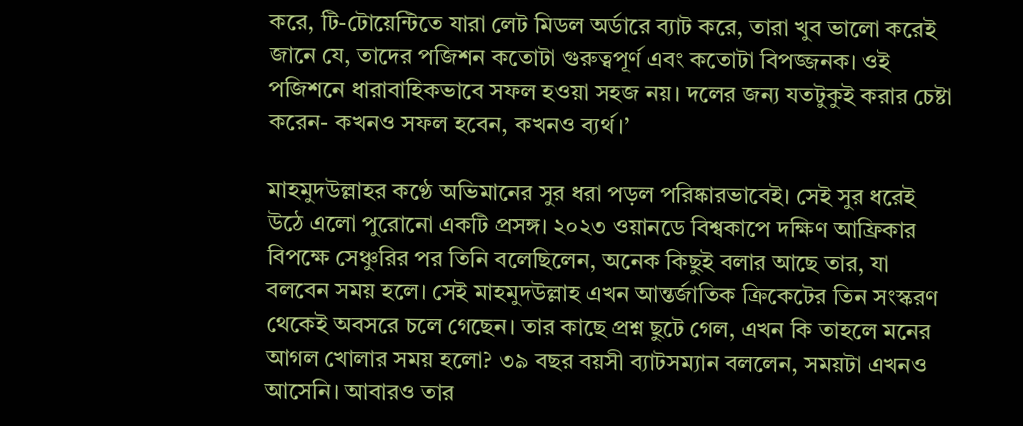করে, টি-টোয়েন্টিতে যারা লেট মিডল অর্ডারে ব্যাট করে, তারা খুব ভালো করেই জানে যে, তাদের পজিশন কতোটা গুরুত্বপূর্ণ এবং কতোটা বিপজ্জনক। ওই পজিশনে ধারাবাহিকভাবে সফল হওয়া সহজ নয়। দলের জন্য যতটুকুই করার চেষ্টা করেন- কখনও সফল হবেন, কখনও ব্যর্থ।’

মাহমুদউল্লাহর কণ্ঠে অভিমানের সুর ধরা পড়ল পরিষ্কারভাবেই। সেই সুর ধরেই উঠে এলো পুরোনো একটি প্রসঙ্গ। ২০২৩ ওয়ানডে বিশ্বকাপে দক্ষিণ আফ্রিকার বিপক্ষে সেঞ্চুরির পর তিনি বলেছিলেন, অনেক কিছুই বলার আছে তার, যা বলবেন সময় হলে। সেই মাহমুদউল্লাহ এখন আন্তর্জাতিক ক্রিকেটের তিন সংস্করণ থেকেই অবসরে চলে গেছেন। তার কাছে প্রশ্ন ছুটে গেল, এখন কি তাহলে মনের আগল খোলার সময় হলো? ৩৯ বছর বয়সী ব্যাটসম্যান বললেন, সময়টা এখনও আসেনি। আবারও তার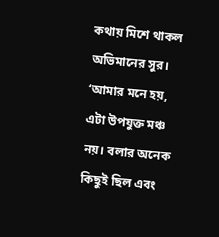কথায় মিশে থাকল অভিমানের সুর। ‘আমার মনে হয়, এটা উপযুক্ত মঞ্চ নয়। বলার অনেক কিছুই ছিল এবং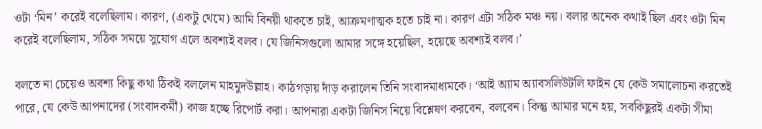ওটা ‘মিন’ করেই বলেছিলাম। কারণ, (একটু থেমে) আমি বিনয়ী থাকতে চাই, আক্রমণাত্মক হতে চাই না। কারণ এটা সঠিক মঞ্চ নয়। বলার অনেক কথাই ছিল এবং ওটা মিন করেই বলেছিলাম, সঠিক সময়ে সুযোগ এলে অবশ্যই বলব। যে জিনিসগুলো আমার সঙ্গে হয়েছিল, হয়েছে অবশ্যই বলব।’

বলতে না চেয়েও অবশ্য কিছু কথা ঠিকই বললেন মাহমুদউল্লাহ। কাঠগড়ায় দাঁড় করালেন তিনি সংবাদমাধ্যমকে। ‘আই অ্যাম অ্যাবসলিউটলি ফাইন যে কেউ সমালোচনা করতেই পারে, যে কেউ আপনাদের (সংবাদকর্মী) কাজ হচ্ছে রিপোর্ট করা। আপনারা একটা জিনিস নিয়ে বিশ্লেষণ করবেন, বলবেন। কিন্তু আমার মনে হয়, সবকিছুরই একটা সীমা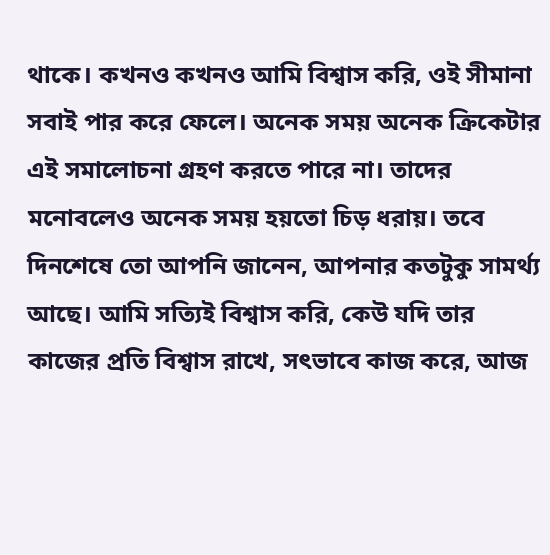থাকে। কখনও কখনও আমি বিশ্বাস করি, ওই সীমানা সবাই পার করে ফেলে। অনেক সময় অনেক ক্রিকেটার এই সমালোচনা গ্রহণ করতে পারে না। তাদের মনোবলেও অনেক সময় হয়তো চিড় ধরায়। তবে দিনশেষে তো আপনি জানেন, আপনার কতটুকু সামর্থ্য আছে। আমি সত্যিই বিশ্বাস করি, কেউ যদি তার কাজের প্রতি বিশ্বাস রাখে, সৎভাবে কাজ করে, আজ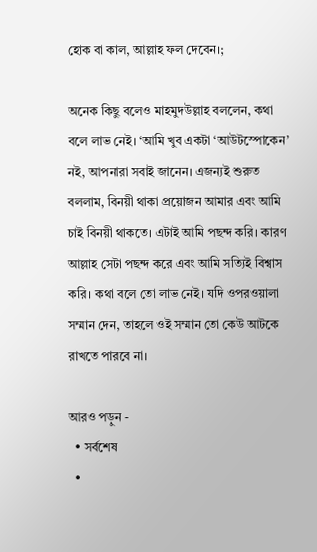হোক বা কাল, আল্লাহ ফল দেবেন।;

অনেক কিছু বলেও মাহমুদউল্লাহ বললেন, কথা বলে লাভ নেই। ‘আমি খুব একটা ‘আউটস্পোকেন’ নই, আপনারা সবাই জানেন। এজন্যই শুরুত বললাম, বিনয়ী থাকা প্রয়োজন আমার এবং আমি চাই বিনয়ী থাকতে। এটাই আমি পছন্দ করি। কারণ আল্লাহ সেটা পছন্দ করে এবং আমি সত্যিই বিশ্বাস করি। কথা বলে তো লাভ নেই। যদি ওপরওয়ালা সম্মান দেন, তাহলে ওই সম্মান তো কেউ আটকে রাখতে পারবে না।

আরও পড়ুন -
  • সর্বশেষ
  •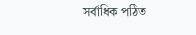সর্বাধিক পঠিত